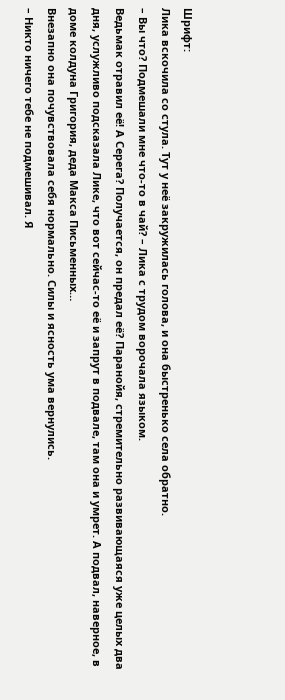Шрифт:
Лика вскочила со стула. Тут у неё закружилась голова, и она быстренько села обратно.
– Вы что? Подмешали мне что-то в чай? – Лика с трудом ворочала языком.
Ведьмак отравил её! А Серега? Получается, он предал её? Паранойя, стремительно развивающаяся уже целых два дня, услужливо подсказала Лике, что вот сейчас-то её и запрут в подвале, там она и умрет. А подвал, наверное, в доме колдуна Григория, деда Макса Письменных…
Внезапно она почувствовала себя нормально. Силы и ясность ума вернулись.
– Никто ничего тебе не подмешивал. Я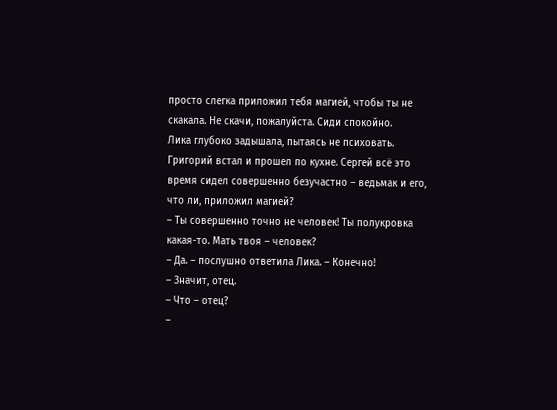просто слегка приложил тебя магией, чтобы ты не скакала. Не скачи, пожалуйста. Сиди спокойно.
Лика глубоко задышала, пытаясь не психовать. Григорий встал и прошел по кухне. Сергей всё это время сидел совершенно безучастно – ведьмак и его, что ли, приложил магией?
– Ты совершенно точно не человек! Ты полукровка какая-то. Мать твоя – человек?
– Да. – послушно ответила Лика. – Конечно!
– Значит, отец.
– Что – отец?
–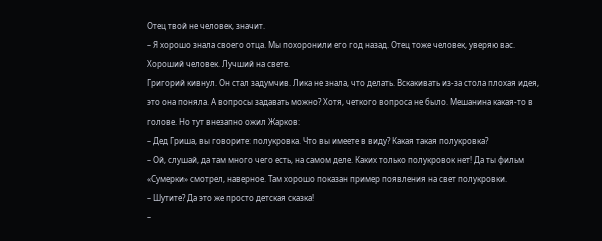Отец твой не человек, значит.
– Я хорошо знала своего отца. Мы похоронили его год назад. Отец тоже человек, уверяю вас. Хороший человек. Лучший на свете.
Григорий кивнул. Он стал задумчив. Лика не знала, что делать. Вскакивать из-за стола плохая идея, это она поняла. А вопросы задавать можно? Хотя, четкого вопроса не было. Мешанина какая-то в голове. Но тут внезапно ожил Жарков:
– Дед Гриша, вы говорите: полукровка. Что вы имеете в виду? Какая такая полукровка?
– Ой, слушай, да там много чего есть, на самом деле. Каких только полукровок нет! Да ты фильм «Сумерки» смотрел, наверное. Там хорошо показан пример появления на свет полукровки.
– Шутите? Да это же просто детская сказка!
–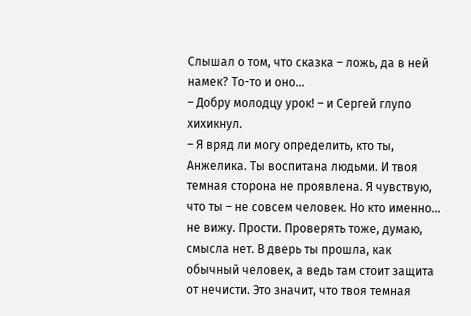Слышал о том, что сказка – ложь, да в ней намек? То-то и оно…
– Добру молодцу урок! – и Сергей глупо хихикнул.
– Я вряд ли могу определить, кто ты, Анжелика. Ты воспитана людьми. И твоя темная сторона не проявлена. Я чувствую, что ты – не совсем человек. Но кто именно… не вижу. Прости. Проверять тоже, думаю, смысла нет. В дверь ты прошла, как обычный человек, а ведь там стоит защита от нечисти. Это значит, что твоя темная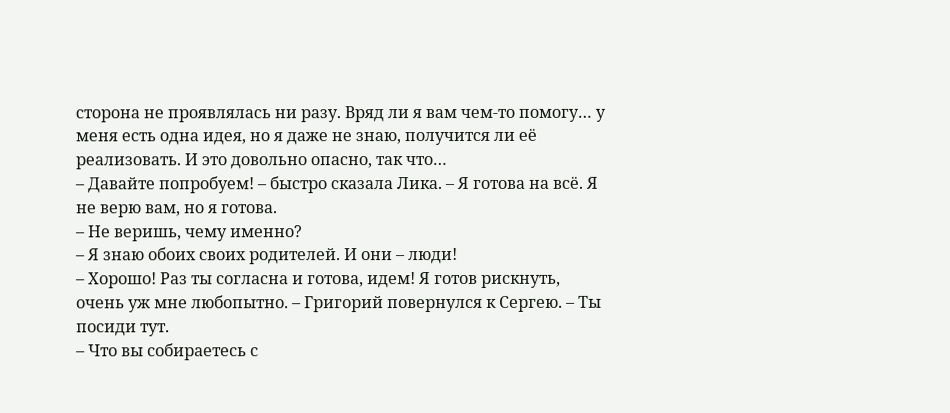сторона не проявлялась ни разу. Вряд ли я вам чем-то помогу… у меня есть одна идея, но я даже не знаю, получится ли её реализовать. И это довольно опасно, так что…
– Давайте попробуем! – быстро сказала Лика. – Я готова на всё. Я не верю вам, но я готова.
– Не веришь, чему именно?
– Я знаю обоих своих родителей. И они – люди!
– Хорошо! Раз ты согласна и готова, идем! Я готов рискнуть, очень уж мне любопытно. – Григорий повернулся к Сергею. – Ты посиди тут.
– Что вы собираетесь с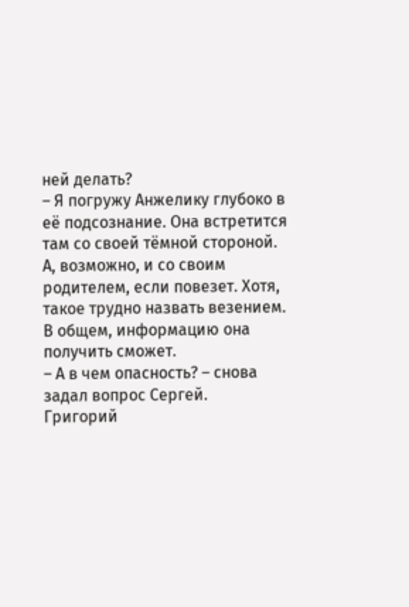ней делать?
– Я погружу Анжелику глубоко в её подсознание. Она встретится там со своей тёмной стороной. А, возможно, и со своим родителем, если повезет. Хотя, такое трудно назвать везением. В общем, информацию она получить сможет.
– А в чем опасность? – снова задал вопрос Сергей.
Григорий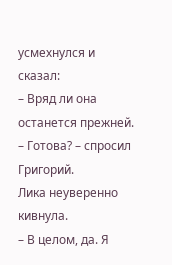усмехнулся и сказал:
– Вряд ли она останется прежней.
– Готова? – спросил Григорий.
Лика неуверенно кивнула.
– В целом, да. Я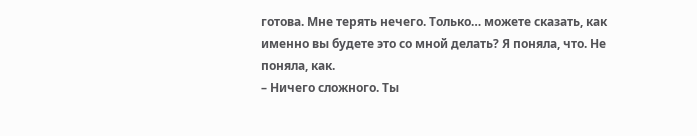готова. Мне терять нечего. Только… можете сказать, как именно вы будете это со мной делать? Я поняла, что. Не поняла, как.
– Ничего сложного. Ты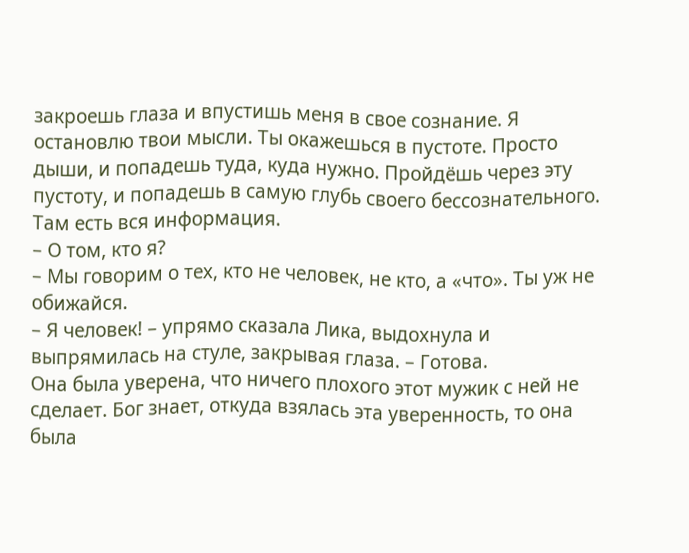закроешь глаза и впустишь меня в свое сознание. Я остановлю твои мысли. Ты окажешься в пустоте. Просто дыши, и попадешь туда, куда нужно. Пройдёшь через эту пустоту, и попадешь в самую глубь своего бессознательного. Там есть вся информация.
– О том, кто я?
– Мы говорим о тех, кто не человек, не кто, а «что». Ты уж не обижайся.
– Я человек! – упрямо сказала Лика, выдохнула и выпрямилась на стуле, закрывая глаза. – Готова.
Она была уверена, что ничего плохого этот мужик с ней не сделает. Бог знает, откуда взялась эта уверенность, то она была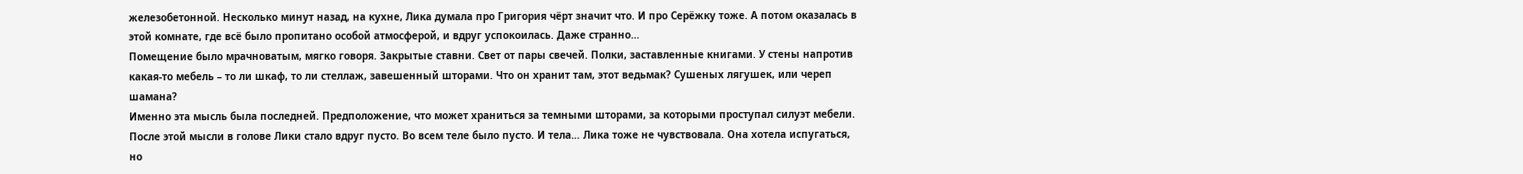железобетонной. Несколько минут назад, на кухне, Лика думала про Григория чёрт значит что. И про Серёжку тоже. А потом оказалась в этой комнате, где всё было пропитано особой атмосферой, и вдруг успокоилась. Даже странно…
Помещение было мрачноватым, мягко говоря. Закрытые ставни. Свет от пары свечей. Полки, заставленные книгами. У стены напротив какая-то мебель – то ли шкаф, то ли стеллаж, завешенный шторами. Что он хранит там, этот ведьмак? Сушеных лягушек, или череп шамана?
Именно эта мысль была последней. Предположение, что может храниться за темными шторами, за которыми проступал силуэт мебели. После этой мысли в голове Лики стало вдруг пусто. Во всем теле было пусто. И тела… Лика тоже не чувствовала. Она хотела испугаться, но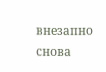внезапно снова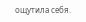ощутила себя.